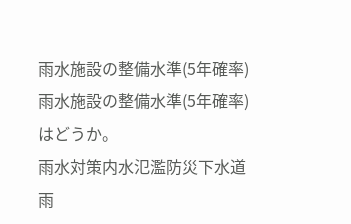雨水施設の整備水準(5年確率)
雨水施設の整備水準(5年確率)はどうか。
雨水対策内水氾濫防災下水道
雨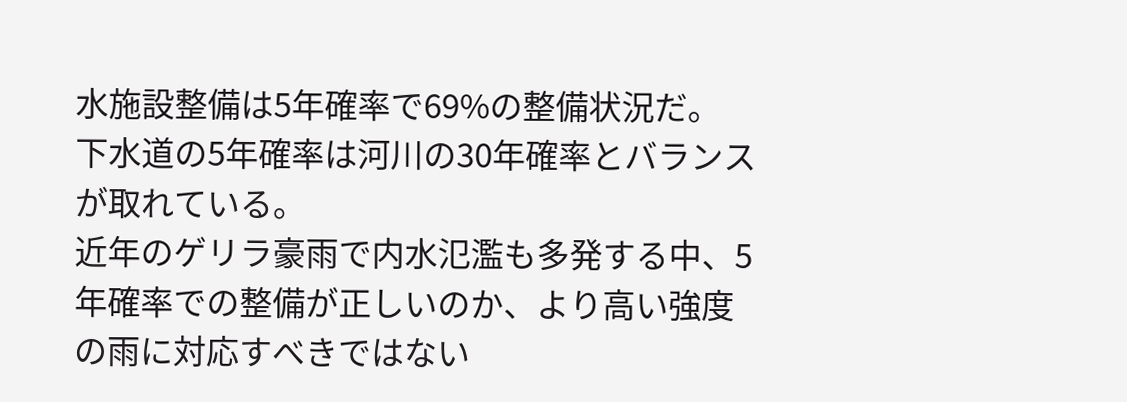水施設整備は5年確率で69%の整備状況だ。
下水道の5年確率は河川の30年確率とバランスが取れている。
近年のゲリラ豪雨で内水氾濫も多発する中、5年確率での整備が正しいのか、より高い強度の雨に対応すべきではない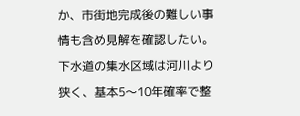か、市街地完成後の難しい事情も含め見解を確認したい。
下水道の集水区域は河川より狭く、基本5〜10年確率で整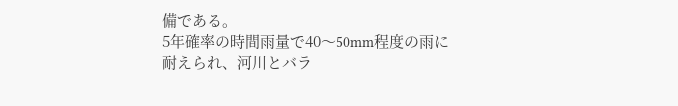備である。
5年確率の時間雨量で40〜50mm程度の雨に耐えられ、河川とバラ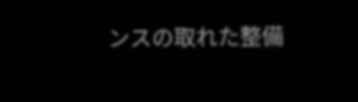ンスの取れた整備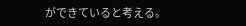ができていると考える。